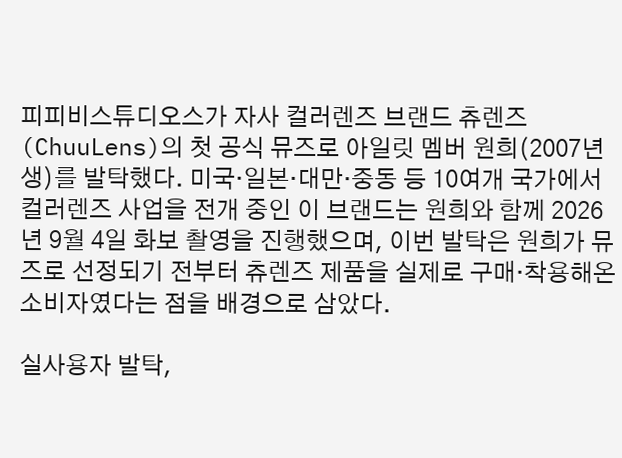피피비스튜디오스가 자사 컬러렌즈 브랜드 츄렌즈(ChuuLens)의 첫 공식 뮤즈로 아일릿 멤버 원희(2007년생)를 발탁했다. 미국·일본·대만·중동 등 10여개 국가에서 컬러렌즈 사업을 전개 중인 이 브랜드는 원희와 함께 2026년 9월 4일 화보 촬영을 진행했으며, 이번 발탁은 원희가 뮤즈로 선정되기 전부터 츄렌즈 제품을 실제로 구매·착용해온 소비자였다는 점을 배경으로 삼았다.

실사용자 발탁,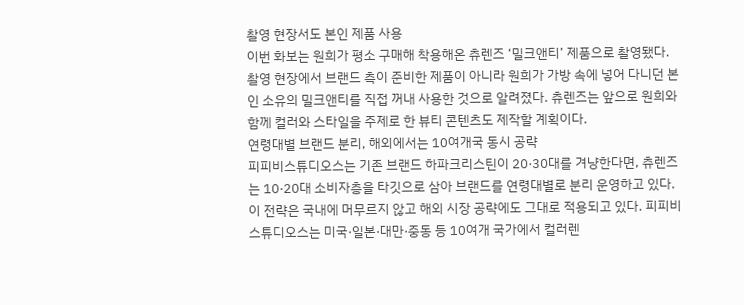촬영 현장서도 본인 제품 사용
이번 화보는 원희가 평소 구매해 착용해온 츄렌즈 ‘밀크앤티’ 제품으로 촬영됐다. 촬영 현장에서 브랜드 측이 준비한 제품이 아니라 원희가 가방 속에 넣어 다니던 본인 소유의 밀크앤티를 직접 꺼내 사용한 것으로 알려졌다. 츄렌즈는 앞으로 원희와 함께 컬러와 스타일을 주제로 한 뷰티 콘텐츠도 제작할 계획이다.
연령대별 브랜드 분리, 해외에서는 10여개국 동시 공략
피피비스튜디오스는 기존 브랜드 하파크리스틴이 20·30대를 겨냥한다면, 츄렌즈는 10·20대 소비자층을 타깃으로 삼아 브랜드를 연령대별로 분리 운영하고 있다. 이 전략은 국내에 머무르지 않고 해외 시장 공략에도 그대로 적용되고 있다. 피피비스튜디오스는 미국·일본·대만·중동 등 10여개 국가에서 컬러렌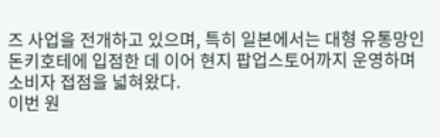즈 사업을 전개하고 있으며, 특히 일본에서는 대형 유통망인 돈키호테에 입점한 데 이어 현지 팝업스토어까지 운영하며 소비자 접점을 넓혀왔다.
이번 원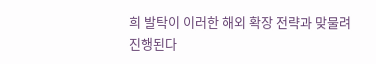희 발탁이 이러한 해외 확장 전략과 맞물려 진행된다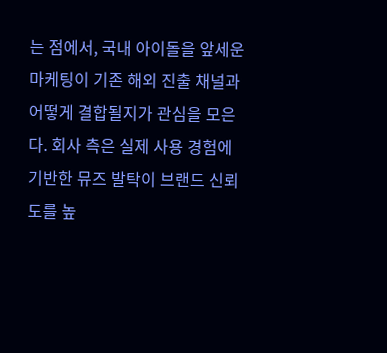는 점에서, 국내 아이돌을 앞세운 마케팅이 기존 해외 진출 채널과 어떻게 결합될지가 관심을 모은다. 회사 측은 실제 사용 경험에 기반한 뮤즈 발탁이 브랜드 신뢰도를 높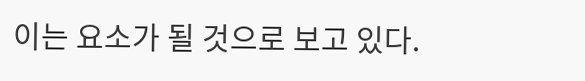이는 요소가 될 것으로 보고 있다.